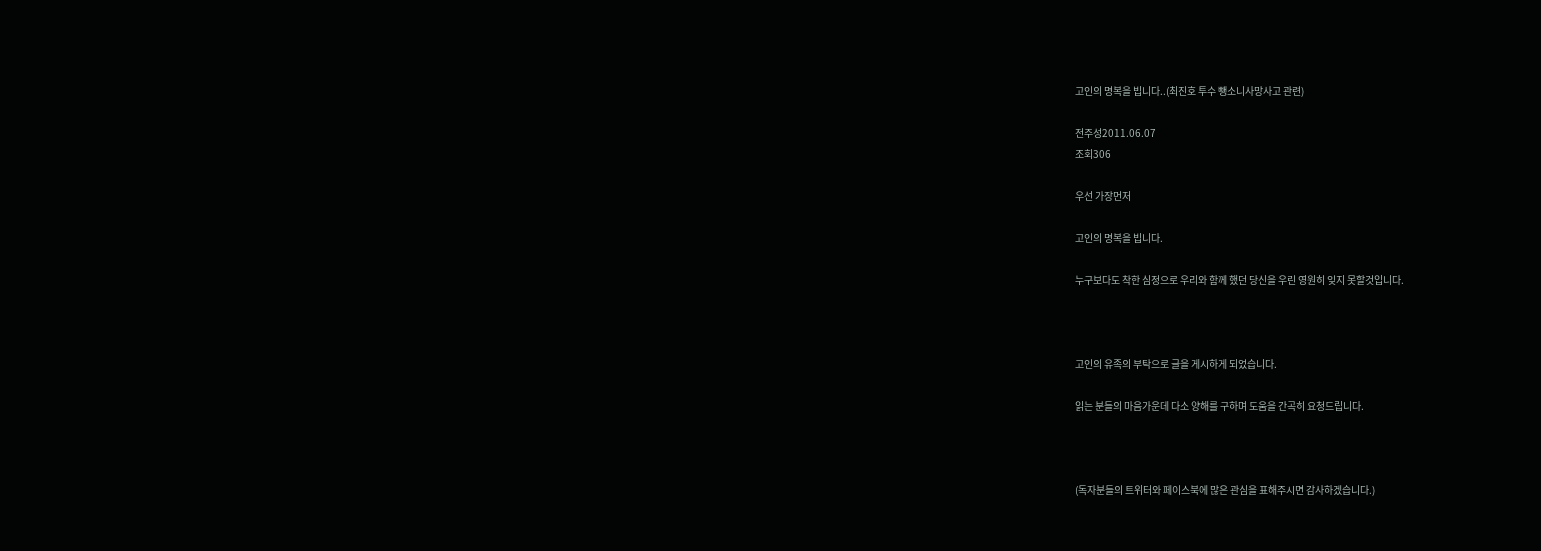고인의 명복을 빕니다..(최진호 투수 뺑소니사망사고 관련)

전주성2011.06.07
조회306

우선 가장먼저

고인의 명복을 빕니다.

누구보다도 착한 심정으로 우리와 함께 했던 당신을 우린 영원히 잊지 못할것입니다.



고인의 유족의 부탁으로 글을 게시하게 되었습니다.

읽는 분들의 마음가운데 다소 양해를 구하며 도움을 간곡히 요청드립니다.



(독자분들의 트위터와 페이스북에 많은 관심을 표해주시면 감사하겠습니다.)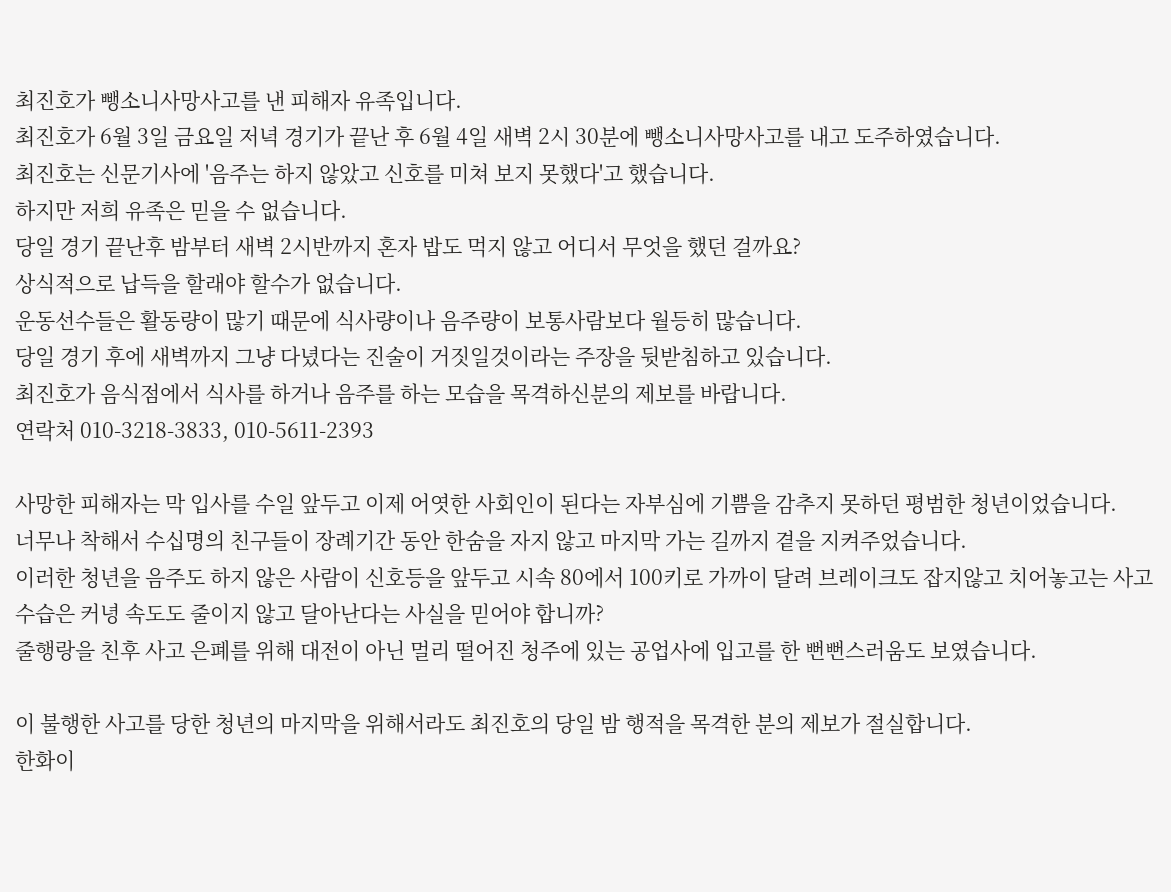최진호가 뺑소니사망사고를 낸 피해자 유족입니다.
최진호가 6월 3일 금요일 저녁 경기가 끝난 후 6월 4일 새벽 2시 30분에 뺑소니사망사고를 내고 도주하였습니다.
최진호는 신문기사에 '음주는 하지 않았고 신호를 미쳐 보지 못했다'고 했습니다.
하지만 저희 유족은 믿을 수 없습니다.
당일 경기 끝난후 밤부터 새벽 2시반까지 혼자 밥도 먹지 않고 어디서 무엇을 했던 걸까요?
상식적으로 납득을 할래야 할수가 없습니다.
운동선수들은 활동량이 많기 때문에 식사량이나 음주량이 보통사람보다 월등히 많습니다.
당일 경기 후에 새벽까지 그냥 다녔다는 진술이 거짓일것이라는 주장을 뒷받침하고 있습니다.
최진호가 음식점에서 식사를 하거나 음주를 하는 모습을 목격하신분의 제보를 바랍니다.
연락처 010-3218-3833, 010-5611-2393

사망한 피해자는 막 입사를 수일 앞두고 이제 어엿한 사회인이 된다는 자부심에 기쁨을 감추지 못하던 평범한 청년이었습니다.
너무나 착해서 수십명의 친구들이 장례기간 동안 한숨을 자지 않고 마지막 가는 길까지 곁을 지켜주었습니다.
이러한 청년을 음주도 하지 않은 사람이 신호등을 앞두고 시속 80에서 100키로 가까이 달려 브레이크도 잡지않고 치어놓고는 사고 수습은 커녕 속도도 줄이지 않고 달아난다는 사실을 믿어야 합니까?
줄행랑을 친후 사고 은폐를 위해 대전이 아닌 멀리 떨어진 청주에 있는 공업사에 입고를 한 뻔뻔스러움도 보였습니다.

이 불행한 사고를 당한 청년의 마지막을 위해서라도 최진호의 당일 밤 행적을 목격한 분의 제보가 절실합니다.
한화이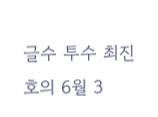글수 투수 최진호의 6월 3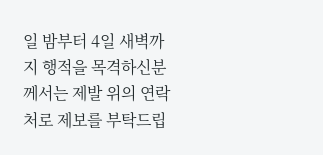일 밤부터 4일 새벽까지 행적을 목격하신분께서는 제발 위의 연락처로 제보를 부탁드립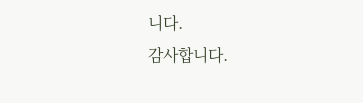니다.
감사합니다.